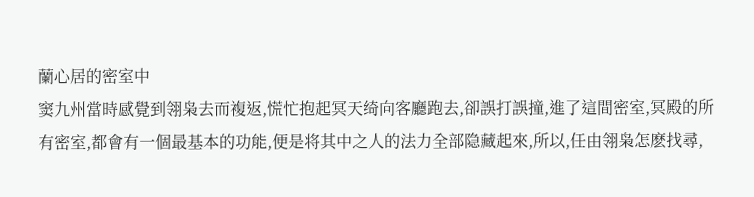蘭心居的密室中
窦九州當時感覺到翎枭去而複返,慌忙抱起冥天绮向客廳跑去,卻誤打誤撞,進了這間密室,冥殿的所有密室,都會有一個最基本的功能,便是将其中之人的法力全部隐藏起來,所以,任由翎枭怎麽找尋,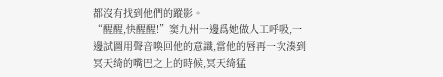都沒有找到他們的蹤影。
“醒醒,快醒醒!”窦九州一邊爲她做人工呼吸,一邊試圖用聲音喚回他的意識,當他的唇再一次湊到冥天绮的嘴巴之上的時候,冥天绮猛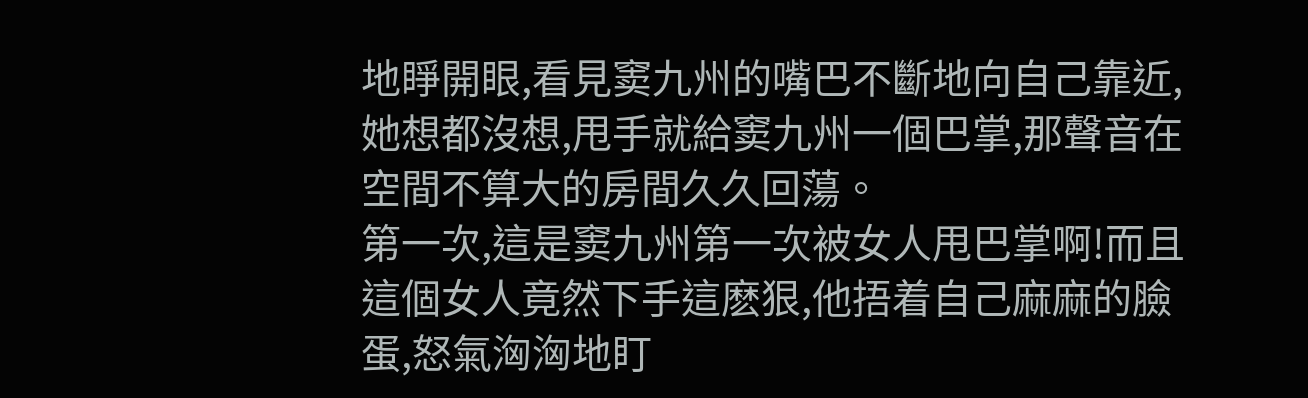地睜開眼,看見窦九州的嘴巴不斷地向自己靠近,她想都沒想,甩手就給窦九州一個巴掌,那聲音在空間不算大的房間久久回蕩。
第一次,這是窦九州第一次被女人甩巴掌啊!而且這個女人竟然下手這麽狠,他捂着自己麻麻的臉蛋,怒氣洶洶地盯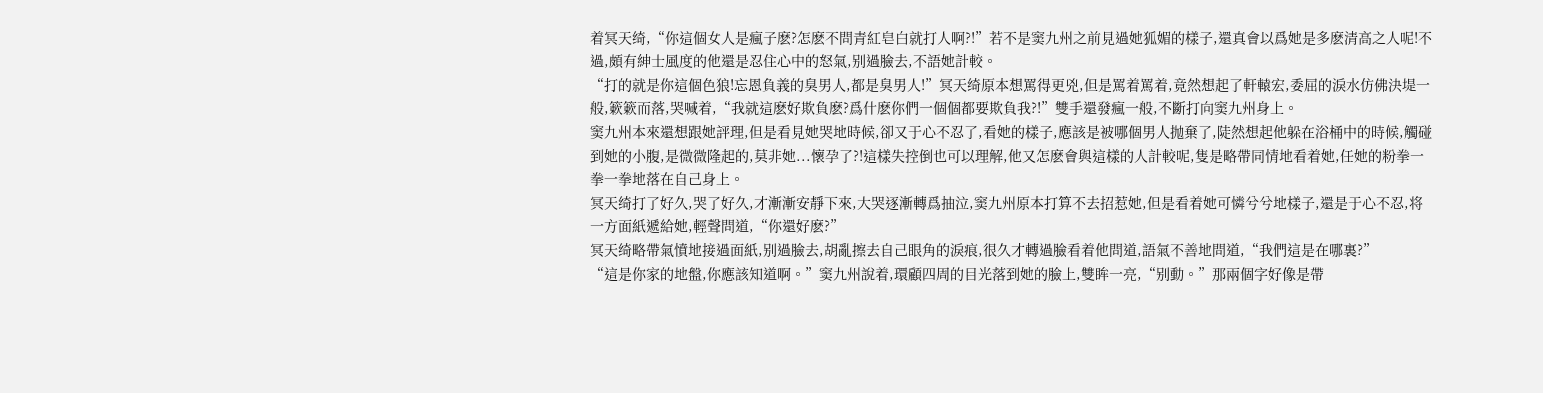着冥天绮,“你這個女人是瘋子麽?怎麽不問青紅皂白就打人啊?!”若不是窦九州之前見過她狐媚的樣子,還真會以爲她是多麽清高之人呢!不過,頗有紳士風度的他還是忍住心中的怒氣,别過臉去,不語她計較。
“打的就是你這個色狼!忘恩負義的臭男人,都是臭男人!”冥天绮原本想罵得更兇,但是罵着罵着,竟然想起了軒轅宏,委屈的淚水仿佛決堤一般,簌簌而落,哭喊着,“我就這麽好欺負麽?爲什麽你們一個個都要欺負我?!”雙手還發瘋一般,不斷打向窦九州身上。
窦九州本來還想跟她評理,但是看見她哭地時候,卻又于心不忍了,看她的樣子,應該是被哪個男人抛棄了,陡然想起他躲在浴桶中的時候,觸碰到她的小腹,是微微隆起的,莫非她...懷孕了?!這樣失控倒也可以理解,他又怎麽會與這樣的人計較呢,隻是略帶同情地看着她,任她的粉拳一拳一拳地落在自己身上。
冥天绮打了好久,哭了好久,才漸漸安靜下來,大哭逐漸轉爲抽泣,窦九州原本打算不去招惹她,但是看着她可憐兮兮地樣子,還是于心不忍,将一方面紙遞給她,輕聲問道,“你還好麽?”
冥天绮略帶氣憤地接過面紙,别過臉去,胡亂擦去自己眼角的淚痕,很久才轉過臉看着他問道,語氣不善地問道,“我們這是在哪裏?”
“這是你家的地盤,你應該知道啊。”窦九州說着,環顧四周的目光落到她的臉上,雙眸一亮,“别動。”那兩個字好像是帶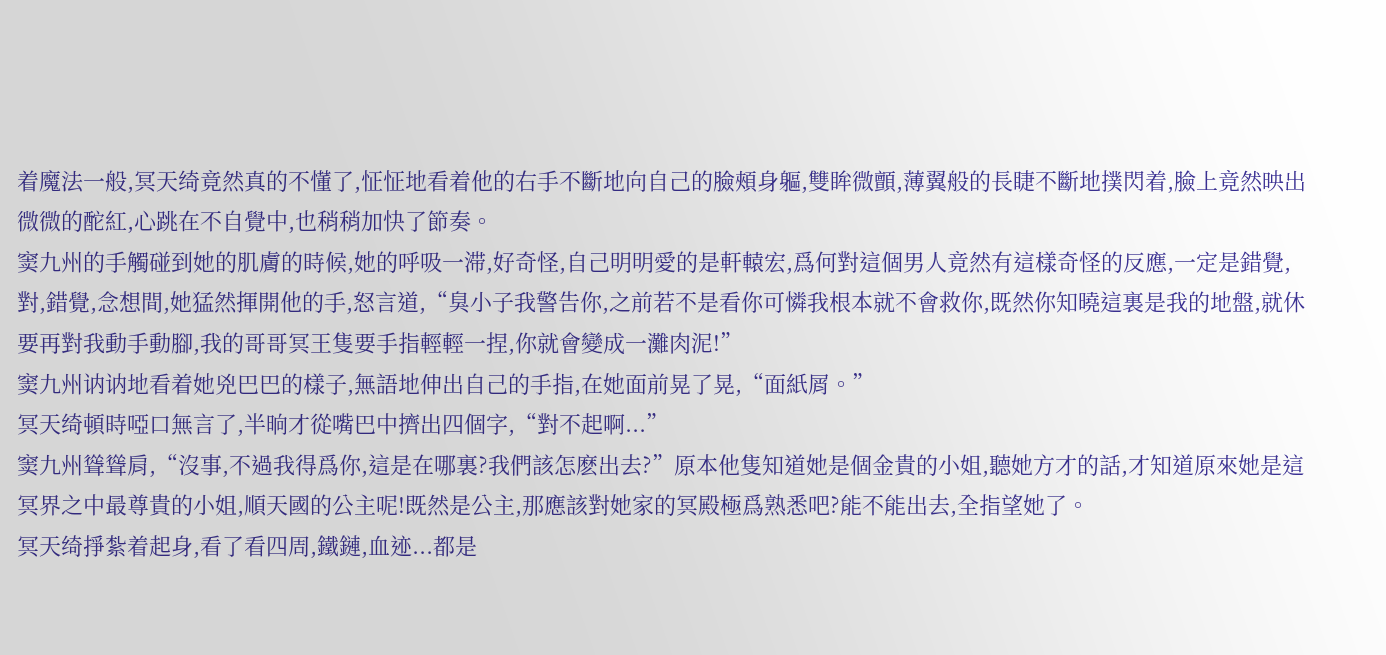着魔法一般,冥天绮竟然真的不懂了,怔怔地看着他的右手不斷地向自己的臉頰身軀,雙眸微顫,薄翼般的長睫不斷地撲閃着,臉上竟然映出微微的酡紅,心跳在不自覺中,也稍稍加快了節奏。
窦九州的手觸碰到她的肌膚的時候,她的呼吸一滞,好奇怪,自己明明愛的是軒轅宏,爲何對這個男人竟然有這樣奇怪的反應,一定是錯覺,對,錯覺,念想間,她猛然揮開他的手,怒言道,“臭小子我警告你,之前若不是看你可憐我根本就不會救你,既然你知曉這裏是我的地盤,就休要再對我動手動腳,我的哥哥冥王隻要手指輕輕一捏,你就會變成一灘肉泥!”
窦九州讷讷地看着她兇巴巴的樣子,無語地伸出自己的手指,在她面前晃了晃,“面紙屑。”
冥天绮頓時啞口無言了,半晌才從嘴巴中擠出四個字,“對不起啊...”
窦九州聳聳肩,“沒事,不過我得爲你,這是在哪裏?我們該怎麽出去?”原本他隻知道她是個金貴的小姐,聽她方才的話,才知道原來她是這冥界之中最尊貴的小姐,順天國的公主呢!既然是公主,那應該對她家的冥殿極爲熟悉吧?能不能出去,全指望她了。
冥天绮掙紮着起身,看了看四周,鐵鏈,血迹...都是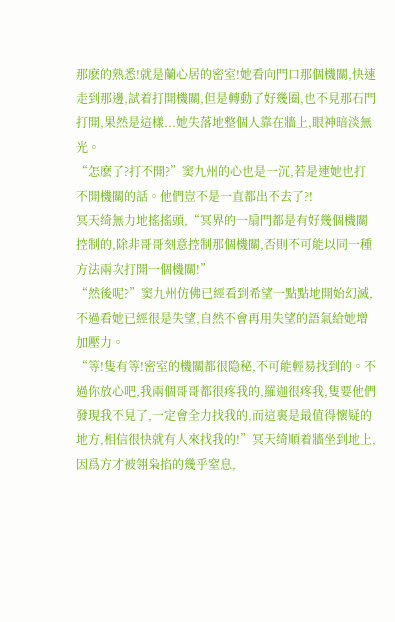那麽的熟悉!就是蘭心居的密室!她看向門口那個機關,快速走到那邊,試着打開機關,但是轉動了好幾圈,也不見那石門打開,果然是這樣...她失落地整個人靠在牆上,眼神暗淡無光。
“怎麽了?打不開?”窦九州的心也是一沉,若是連她也打不開機關的話。他們豈不是一直都出不去了?!
冥天绮無力地搖搖頭,“冥界的一扇門都是有好幾個機關控制的,除非哥哥刻意控制那個機關,否則不可能以同一種方法兩次打開一個機關!”
“然後呢?”窦九州仿佛已經看到希望一點點地開始幻滅,不過看她已經很是失望,自然不會再用失望的語氣給她增加壓力。
“等!隻有等!密室的機關都很隐秘,不可能輕易找到的。不過你放心吧,我兩個哥哥都很疼我的,羅迦很疼我,隻要他們發現我不見了,一定會全力找我的,而這裏是最值得懷疑的地方,相信很快就有人來找我的!”冥天绮順着牆坐到地上,因爲方才被翎枭掐的幾乎窒息,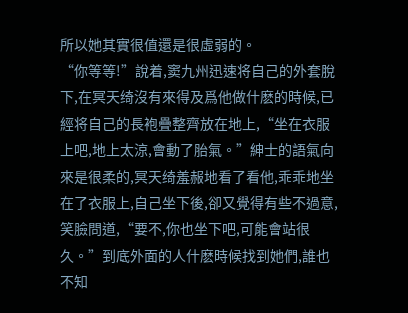所以她其實很值還是很虛弱的。
“你等等!”說着,窦九州迅速将自己的外套脫下,在冥天绮沒有來得及爲他做什麽的時候,已經将自己的長袍疊整齊放在地上,“坐在衣服上吧,地上太涼,會動了胎氣。”紳士的語氣向來是很柔的,冥天绮羞赧地看了看他,乖乖地坐在了衣服上,自己坐下後,卻又覺得有些不過意,笑臉問道,“要不,你也坐下吧,可能會站很久。”到底外面的人什麽時候找到她們,誰也不知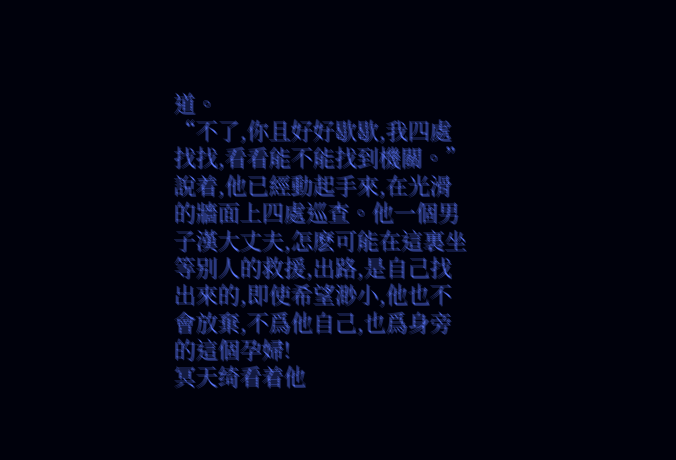道。
“不了,你且好好歇歇,我四處找找,看看能不能找到機關。”說着,他已經動起手來,在光滑的牆面上四處巡查。他一個男子漢大丈夫,怎麽可能在這裏坐等别人的救援,出路,是自己找出來的,即使希望渺小,他也不會放棄,不爲他自己,也爲身旁的這個孕婦!
冥天绮看着他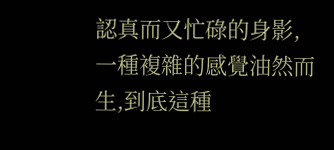認真而又忙碌的身影,一種複雜的感覺油然而生,到底這種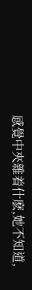感覺中夾雜着什麽,她不知道,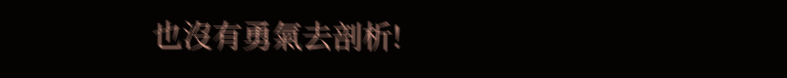也沒有勇氣去剖析!